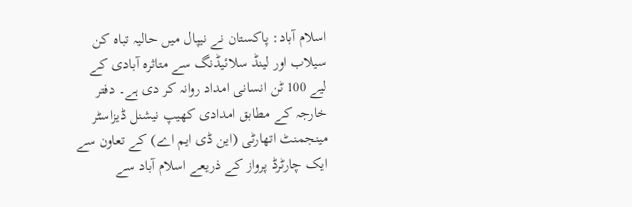اسلام آباد: پاکستان نے نیپال میں حالیہ تباہ کن سیلاب اور لینڈ سلائیڈنگ سے متاثرہ آبادی کے لیے 100 ٹن انسانی امداد روانہ کر دی ہے۔ دفتر خارجہ کے مطابق امدادی کھیپ نیشنل ڈیزاسٹر مینجمنٹ اتھارٹی (این ڈی ایم اے) کے تعاون سے ایک چارٹرڈ پرواز کے ذریعے اسلام آباد سے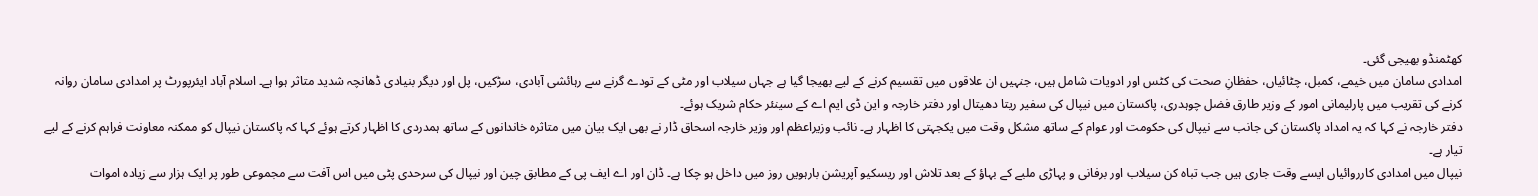کھٹمنڈو بھیجی گئی۔
امدادی سامان میں خیمے، کمبل، چٹائیاں، حفظانِ صحت کی کٹس اور ادویات شامل ہیں، جنہیں ان علاقوں میں تقسیم کرنے کے لیے بھیجا گیا ہے جہاں سیلاب اور مٹی کے تودے گرنے سے رہائشی آبادی، سڑکیں، پل اور دیگر بنیادی ڈھانچہ شدید متاثر ہوا ہے۔ اسلام آباد ایئرپورٹ پر امدادی سامان روانہ کرنے کی تقریب میں پارلیمانی امور کے وزیر طارق فضل چوہدری، پاکستان میں نیپال کی سفیر ریتا دھیتال اور دفتر خارجہ و این ڈی ایم اے کے سینئر حکام شریک ہوئے۔
دفتر خارجہ نے کہا کہ یہ امداد پاکستان کی جانب سے نیپال کی حکومت اور عوام کے ساتھ مشکل وقت میں یکجہتی کا اظہار ہے۔ نائب وزیراعظم اور وزیر خارجہ اسحاق ڈار نے بھی ایک بیان میں متاثرہ خاندانوں کے ساتھ ہمدردی کا اظہار کرتے ہوئے کہا کہ پاکستان نیپال کو ممکنہ معاونت فراہم کرنے کے لیے تیار ہے۔
نیپال میں امدادی کارروائیاں ایسے وقت جاری ہیں جب تباہ کن سیلاب اور برفانی و پہاڑی ملبے کے بہاؤ کے بعد تلاش اور ریسکیو آپریشن بارہویں روز میں داخل ہو چکا ہے۔ ڈان اور اے ایف پی کے مطابق چین اور نیپال کی سرحدی پٹی میں اس آفت سے مجموعی طور پر ایک ہزار سے زیادہ اموات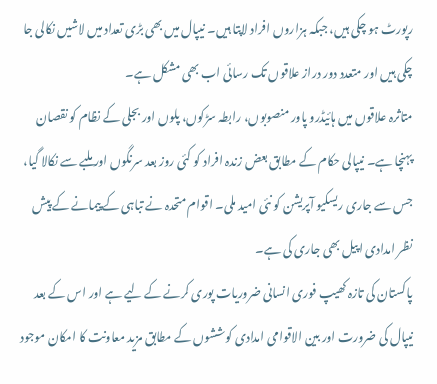رپورٹ ہو چکی ہیں، جبکہ ہزاروں افراد لاپتا ہیں۔ نیپال میں بھی بڑی تعداد میں لاشیں نکالی جا چکی ہیں اور متعدد دور دراز علاقوں تک رسائی اب بھی مشکل ہے۔
متاثرہ علاقوں میں ہائیڈرو پاور منصوبوں، رابطہ سڑکوں، پلوں اور بجلی کے نظام کو نقصان پہنچا ہے۔ نیپالی حکام کے مطابق بعض زندہ افراد کو کئی روز بعد سرنگوں اور ملبے سے نکالا گیا، جس سے جاری ریسکیو آپریشن کو نئی امید ملی۔ اقوام متحدہ نے تباہی کے پیمانے کے پیش نظر امدادی اپیل بھی جاری کی ہے۔
پاکستان کی تازہ کھیپ فوری انسانی ضروریات پوری کرنے کے لیے ہے اور اس کے بعد نیپال کی ضرورت اور بین الاقوامی امدادی کوششوں کے مطابق مزید معاونت کا امکان موجود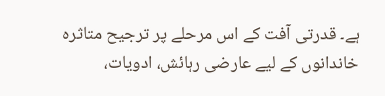ہے۔ قدرتی آفت کے اس مرحلے پر ترجیح متاثرہ خاندانوں کے لیے عارضی رہائش، ادویات،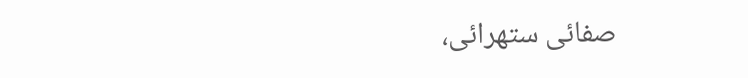صفائی ستھرائی،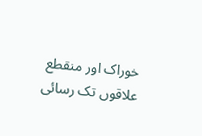خوراک اور منقطع علاقوں تک رسائی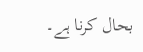بحال کرنا ہے۔